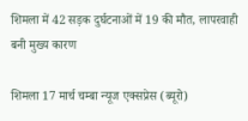शिमला में 42 सड़क दुर्घटनाओं में 19 की मौत, लापरवाही बनी मुख्य कारण

शिमला 17 मार्च चम्बा न्यूज एक्सप्रेस (ब्यूरो)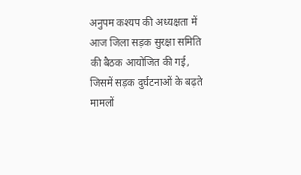अनुपम कश्यप की अध्यक्षता में आज जिला सड़क सुरक्षा समिति की बैठक आयोजित की गई, जिसमें सड़क दुर्घटनाओं के बढ़ते मामलों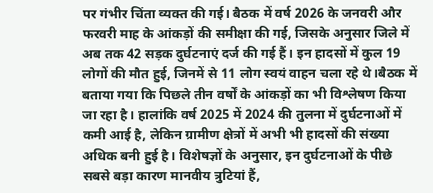पर गंभीर चिंता व्यक्त की गई। बैठक में वर्ष 2026 के जनवरी और फरवरी माह के आंकड़ों की समीक्षा की गई, जिसके अनुसार जिले में अब तक 42 सड़क दुर्घटनाएं दर्ज की गई हैं। इन हादसों में कुल 19 लोगों की मौत हुई, जिनमें से 11 लोग स्वयं वाहन चला रहे थे।बैठक में बताया गया कि पिछले तीन वर्षों के आंकड़ों का भी विश्लेषण किया जा रहा है। हालांकि वर्ष 2025 में 2024 की तुलना में दुर्घटनाओं में कमी आई है, लेकिन ग्रामीण क्षेत्रों में अभी भी हादसों की संख्या अधिक बनी हुई है। विशेषज्ञों के अनुसार, इन दुर्घटनाओं के पीछे सबसे बड़ा कारण मानवीय त्रुटियां हैं,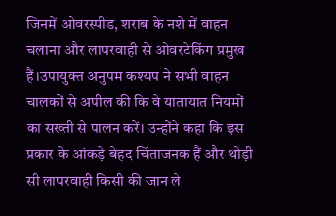जिनमें ओवरस्पीड, शराब के नशे में वाहन चलाना और लापरवाही से ओवरटेकिंग प्रमुख हैं।उपायुक्त अनुपम कश्यप ने सभी वाहन चालकों से अपील की कि वे यातायात नियमों का सख्ती से पालन करें। उन्होंने कहा कि इस प्रकार के आंकड़े बेहद चिंताजनक हैं और थोड़ी सी लापरवाही किसी की जान ले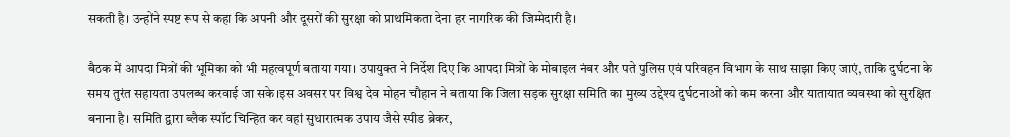सकती है। उन्होंने स्पष्ट रूप से कहा कि अपनी और दूसरों की सुरक्षा को प्राथमिकता देना हर नागरिक की जिम्मेदारी है।

बैठक में आपदा मित्रों की भूमिका को भी महत्वपूर्ण बताया गया। उपायुक्त ने निर्देश दिए कि आपदा मित्रों के मोबाइल नंबर और पते पुलिस एवं परिवहन विभाग के साथ साझा किए जाएं, ताकि दुर्घटना के समय तुरंत सहायता उपलब्ध करवाई जा सके।इस अवसर पर विश्व देव मोहन चौहान ने बताया कि जिला सड़क सुरक्षा समिति का मुख्य उद्देश्य दुर्घटनाओं को कम करना और यातायात व्यवस्था को सुरक्षित बनाना है। समिति द्वारा ब्लैक स्पॉट चिन्हित कर वहां सुधारात्मक उपाय जैसे स्पीड ब्रेकर,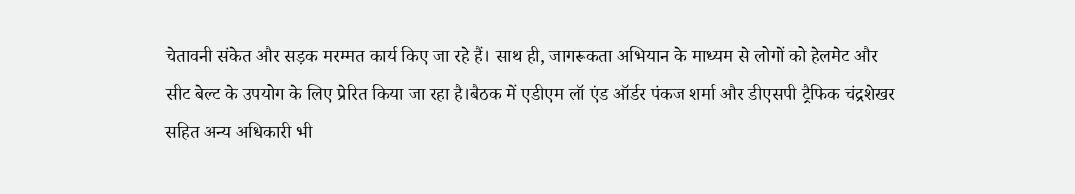चेतावनी संकेत और सड़क मरम्मत कार्य किए जा रहे हैं। साथ ही, जागरूकता अभियान के माध्यम से लोगों को हेलमेट और सीट बेल्ट के उपयोग के लिए प्रेरित किया जा रहा है।बैठक में एडीएम लॉ एंड ऑर्डर पंकज शर्मा और डीएसपी ट्रैफिक चंद्रशेखर सहित अन्य अधिकारी भी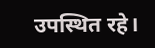उपस्थित रहे।